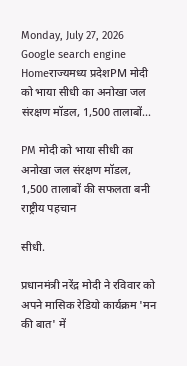Monday, July 27, 2026
Google search engine
Homeराज्यमध्य प्रदेशPM मोदी को भाया सीधी का अनोखा जल संरक्षण मॉडल, 1,500 तालाबों...

PM मोदी को भाया सीधी का अनोखा जल संरक्षण मॉडल, 1,500 तालाबों की सफलता बनी राष्ट्रीय पहचान

सीधी.

प्रधानमंत्री नरेंद्र मोदी ने रविवार को अपने मासिक रेडियो कार्यक्रम 'मन की बात' में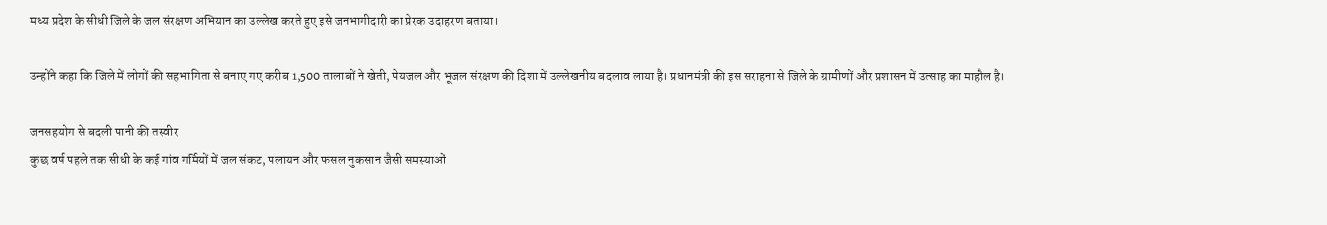मध्य प्रदेश के सीधी जिले के जल संरक्षण अभियान का उल्लेख करते हुए इसे जनभागीदारी का प्रेरक उदाहरण बताया।

उन्होंने कहा कि जिले में लोगों की सहभागिता से बनाए गए करीब 1,500 तालाबों ने खेती, पेयजल और भूजल संरक्षण की दिशा में उल्लेखनीय बदलाव लाया है। प्रधानमंत्री की इस सराहना से जिले के ग्रामीणों और प्रशासन में उत्साह का माहौल है।

जनसहयोग से बदली पानी की तस्वीर
कुछ वर्ष पहले तक सीधी के कई गांव गर्मियों में जल संकट, पलायन और फसल नुकसान जैसी समस्याओं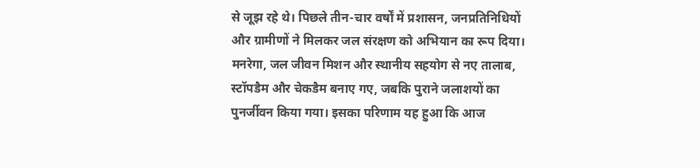से जूझ रहे थे। पिछले तीन-चार वर्षों में प्रशासन, जनप्रतिनिधियों और ग्रामीणों ने मिलकर जल संरक्षण को अभियान का रूप दिया। मनरेगा, जल जीवन मिशन और स्थानीय सहयोग से नए तालाब, स्टॉपडैम और चेकडैम बनाए गए, जबकि पुराने जलाशयों का पुनर्जीवन किया गया। इसका परिणाम यह हुआ कि आज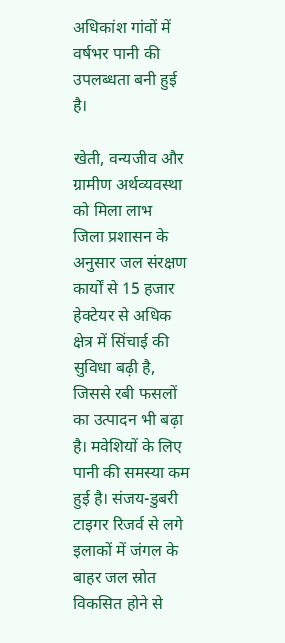अधिकांश गांवों में वर्षभर पानी की उपलब्धता बनी हुई है।

खेती, वन्यजीव और ग्रामीण अर्थव्यवस्था को मिला लाभ
जिला प्रशासन के अनुसार जल संरक्षण कार्यों से 15 हजार हेक्टेयर से अधिक क्षेत्र में सिंचाई की सुविधा बढ़ी है, जिससे रबी फसलों का उत्पादन भी बढ़ा है। मवेशियों के लिए पानी की समस्या कम हुई है। संजय-डुबरी टाइगर रिजर्व से लगे इलाकों में जंगल के बाहर जल स्रोत विकसित होने से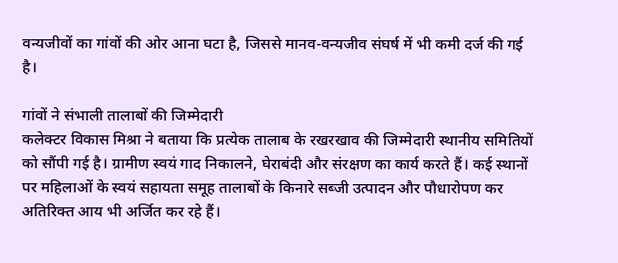वन्यजीवों का गांवों की ओर आना घटा है, जिससे मानव-वन्यजीव संघर्ष में भी कमी दर्ज की गई है।

गांवों ने संभाली तालाबों की जिम्मेदारी
कलेक्टर विकास मिश्रा ने बताया कि प्रत्येक तालाब के रखरखाव की जिम्मेदारी स्थानीय समितियों को सौंपी गई है। ग्रामीण स्वयं गाद निकालने, घेराबंदी और संरक्षण का कार्य करते हैं। कई स्थानों पर महिलाओं के स्वयं सहायता समूह तालाबों के किनारे सब्जी उत्पादन और पौधारोपण कर अतिरिक्त आय भी अर्जित कर रहे हैं।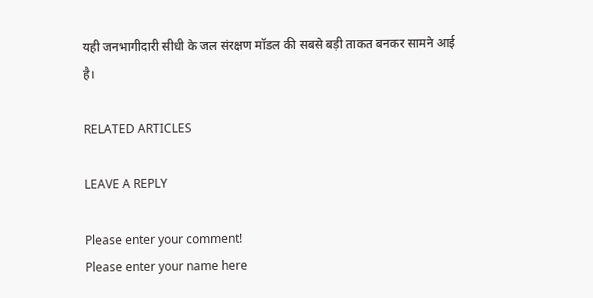यही जनभागीदारी सीधी के जल संरक्षण मॉडल की सबसे बड़ी ताकत बनकर सामने आई है।

RELATED ARTICLES

LEAVE A REPLY

Please enter your comment!
Please enter your name here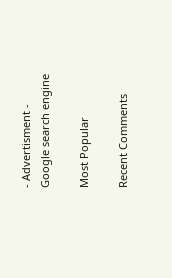- Advertisment -
Google search engine

Most Popular

Recent Comments